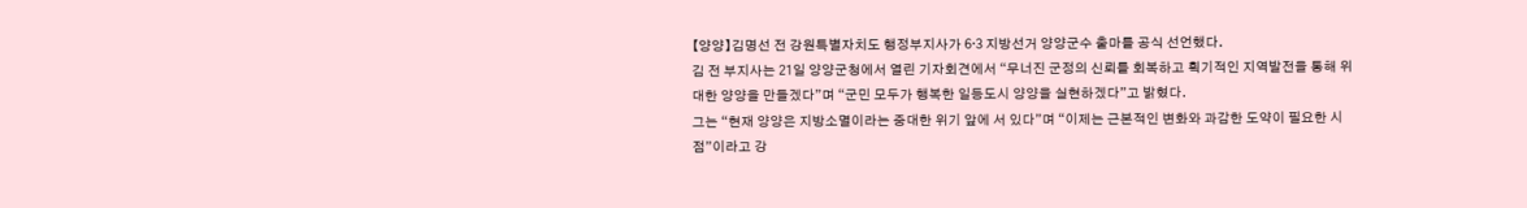【양양】김명선 전 강원특별자치도 행정부지사가 6·3 지방선거 양양군수 출마를 공식 선언했다.
김 전 부지사는 21일 양양군청에서 열린 기자회견에서 “무너진 군정의 신뢰를 회복하고 획기적인 지역발전을 통해 위대한 양양을 만들겠다”며 “군민 모두가 행복한 일등도시 양양을 실현하겠다”고 밝혔다.
그는 “현재 양양은 지방소멸이라는 중대한 위기 앞에 서 있다”며 “이제는 근본적인 변화와 과감한 도약이 필요한 시점”이라고 강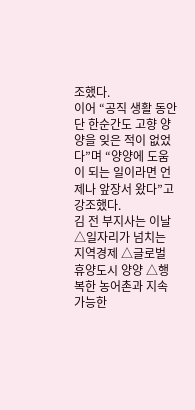조했다.
이어 “공직 생활 동안 단 한순간도 고향 양양을 잊은 적이 없었다”며 “양양에 도움이 되는 일이라면 언제나 앞장서 왔다”고 강조했다.
김 전 부지사는 이날 △일자리가 넘치는 지역경제 △글로벌 휴양도시 양양 △행복한 농어촌과 지속 가능한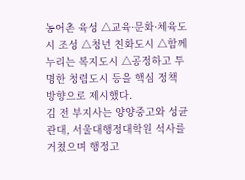농어촌 육성 △교육·문화·체육도시 조성 △청년 친화도시 △함께 누리는 복지도시 △공정하고 투명한 청렴도시 등을 핵심 정책 방향으로 제시했다.
김 전 부지사는 양양중고와 성균관대, 서울대행정대학원 석사를 거쳤으며 행정고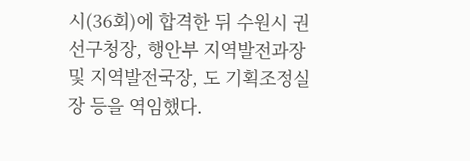시(36회)에 합격한 뒤 수원시 권선구청장, 행안부 지역발전과장 및 지역발전국장, 도 기획조정실장 등을 역임했다.